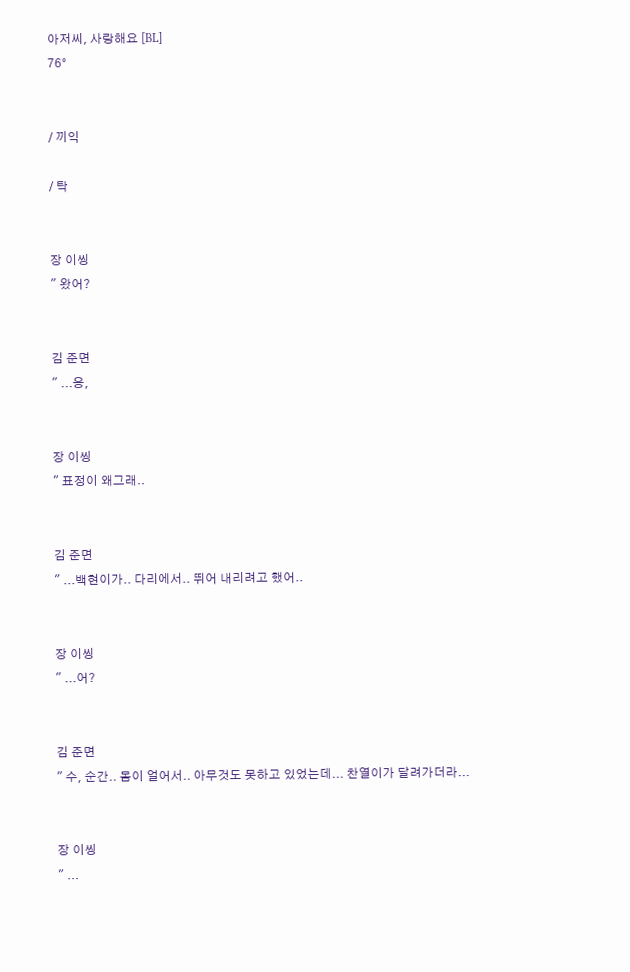아저씨, 사랑해요 [BL]
76°


/ 끼익

/ 탁


장 이씽
" 왔어?


김 준면
" ...응,


장 이씽
" 표정이 왜그래..


김 준면
" ...백현이가.. 다리에서.. 뛰어 내리려고 했어..


장 이씽
" ...어?


김 준면
" 수, 순간.. 몸이 얼어서.. 아무것도 못하고 있었는데... 찬열이가 달려가더라...


장 이씽
" ...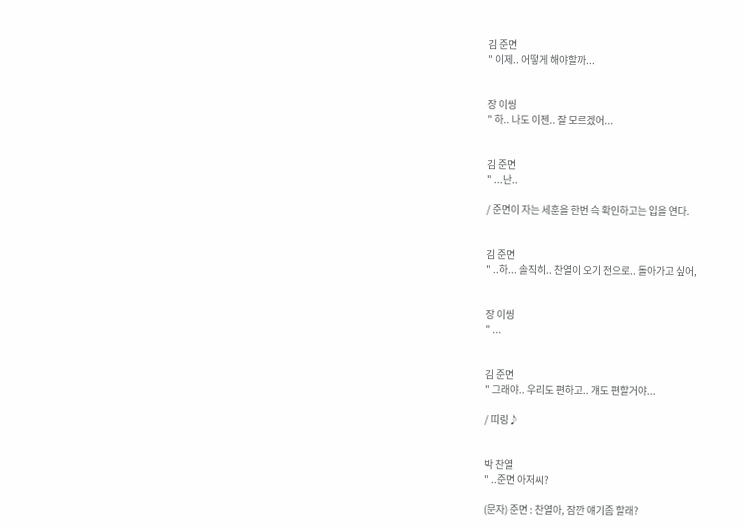김 준면
" 이제.. 어떻게 해야할까...


장 이씽
" 하.. 나도 이젠.. 잘 모르겠어...


김 준면
" ...난..

/ 준면이 자는 세훈을 한번 슥 확인하고는 입을 연다.


김 준면
" ..하... 솔직히.. 찬열이 오기 전으로.. 돌아가고 싶어,


장 이씽
" ...


김 준면
" 그래야.. 우리도 편하고.. 걔도 편할거야...

/ 띠링♪


박 찬열
" ..준면 아저씨?

(문자) 준면 : 찬열아, 잠깐 얘기좀 할래?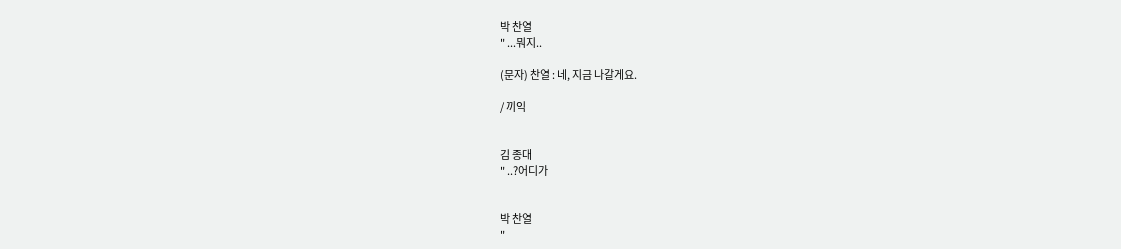박 찬열
" ...뭐지..

(문자) 찬열 : 네, 지금 나갈게요.

/ 끼익


김 종대
" ..?어디가


박 찬열
"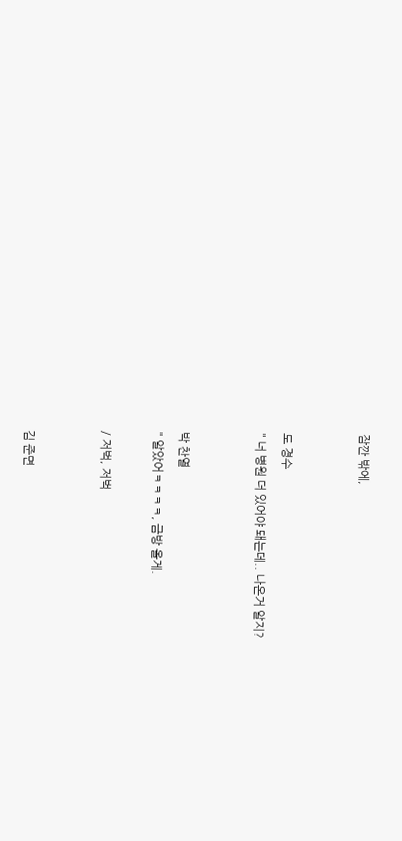잠깐 밖에,


도 경수
" 너 병원 더 있어야 돼는데.. 나온거 알지?


박 찬열
" 알았어ㅋㅋㅋㅋ, 금방 올게.

/ 저벅, 저벅


김 준면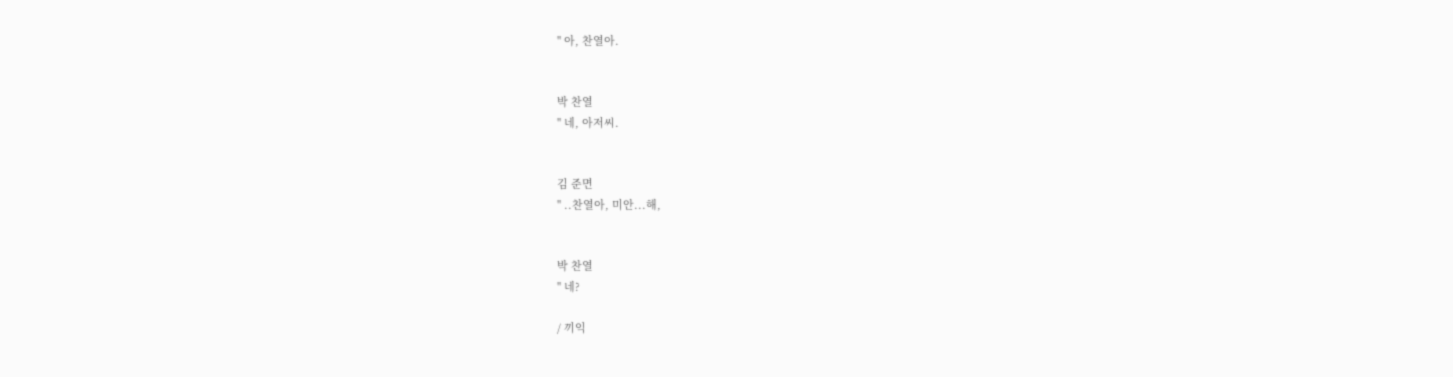" 아, 찬열아.


박 찬열
" 네, 아저씨.


김 준면
" ..찬열아, 미안...해,


박 찬열
" 네?

/ 끼익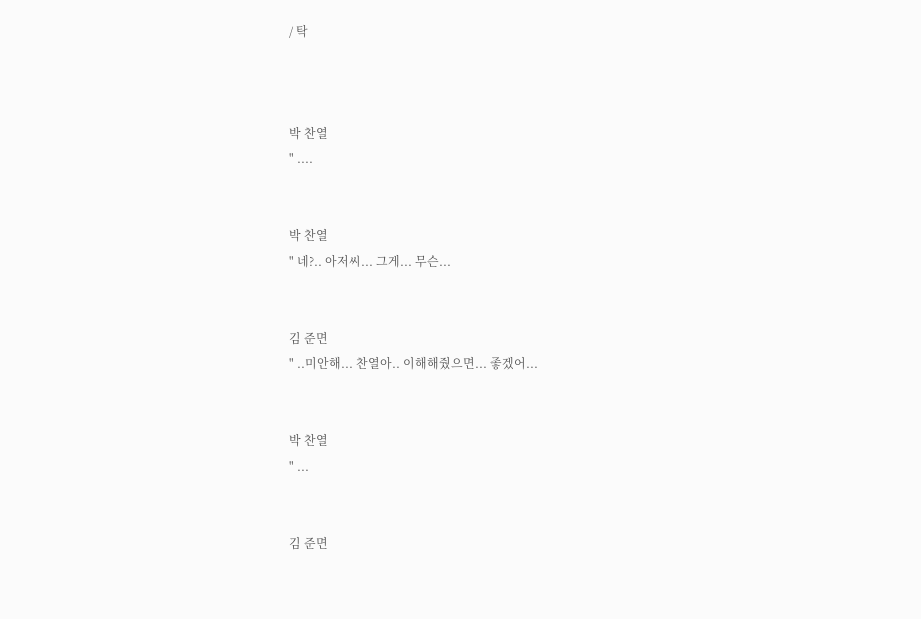/ 탁



박 찬열
" ....


박 찬열
" 네?.. 아저씨... 그게... 무슨...


김 준면
" ..미안해... 찬열아.. 이해해줬으면... 좋겠어...


박 찬열
" ...


김 준면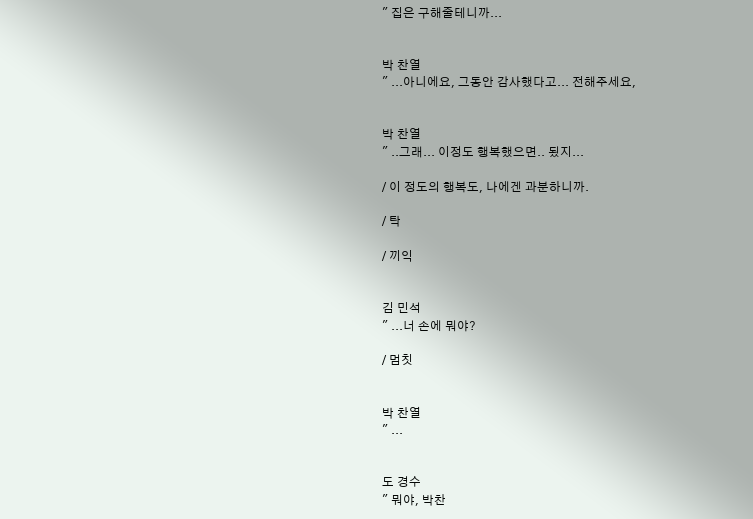" 집은 구해줄테니까...


박 찬열
" ...아니에요, 그동안 감사했다고... 전해주세요,


박 찬열
" ..그래... 이정도 행복했으면.. 됬지...

/ 이 정도의 행복도, 나에겐 과분하니까.

/ 탁

/ 끼익


김 민석
" ...너 손에 뭐야?

/ 멈칫


박 찬열
" ...


도 경수
" 뭐야, 박찬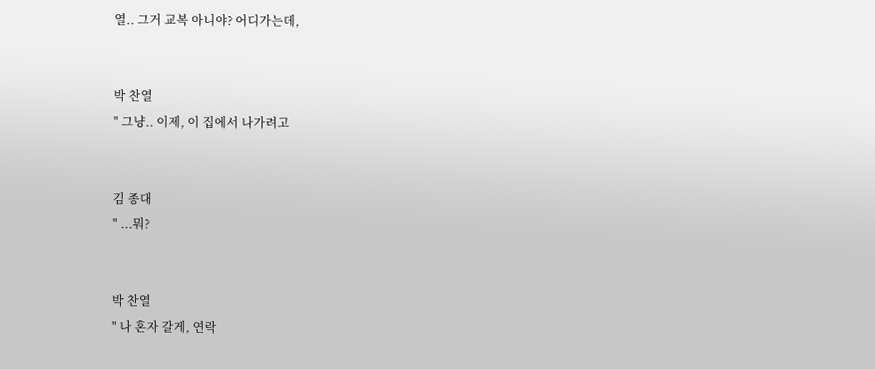열.. 그거 교복 아니야? 어디가는데,


박 찬열
" 그냥.. 이제, 이 집에서 나가려고


김 종대
" ...뭐?


박 찬열
" 나 혼자 갈게, 연락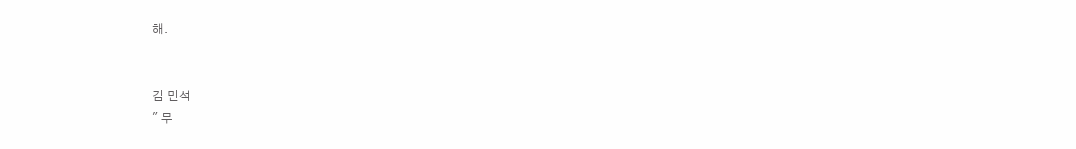해.


김 민석
" 무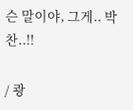슨 말이야, 그게.. 박찬..!!

/ 쾅